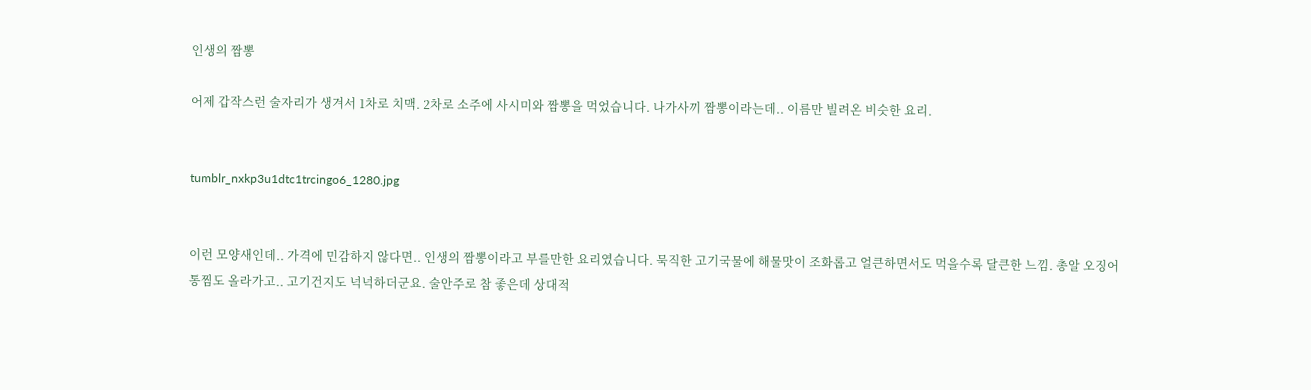인생의 짬뽕

어제 갑작스런 술자리가 생겨서 1차로 치맥. 2차로 소주에 사시미와 짬뽕을 먹었습니다. 나가사끼 짬뽕이라는데.. 이름만 빌려온 비슷한 요리.


tumblr_nxkp3u1dtc1trcingo6_1280.jpg


이런 모양새인데.. 가격에 민감하지 않다면.. 인생의 짬뽕이라고 부를만한 요리였습니다. 묵직한 고기국물에 해물맛이 조화롭고 얼큰하면서도 먹을수록 달큰한 느낌. 총알 오징어 통찜도 올라가고.. 고기건지도 넉넉하더군요. 술안주로 참 좋은데 상대적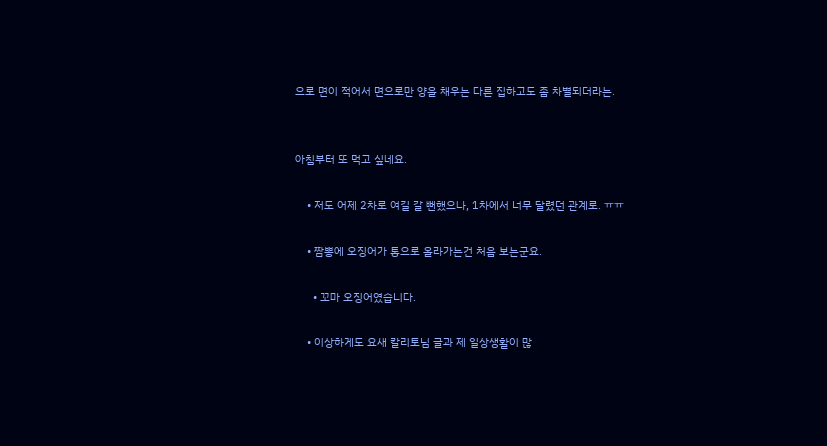으로 면이 적어서 면으로만 양을 채우는 다른 집하고도 좀 차별되더라는.


아침부터 또 먹고 싶네요.

    • 저도 어제 2차로 여길 갈 뻔했으나, 1차에서 너무 달렸던 관계로. ㅠㅠ

    • 짬뽕에 오징어가 통으로 올라가는건 처음 보는군요.

      • 꼬마 오징어였습니다.

    • 이상하게도 요새 칼리토님 글과 제 일상생활이 많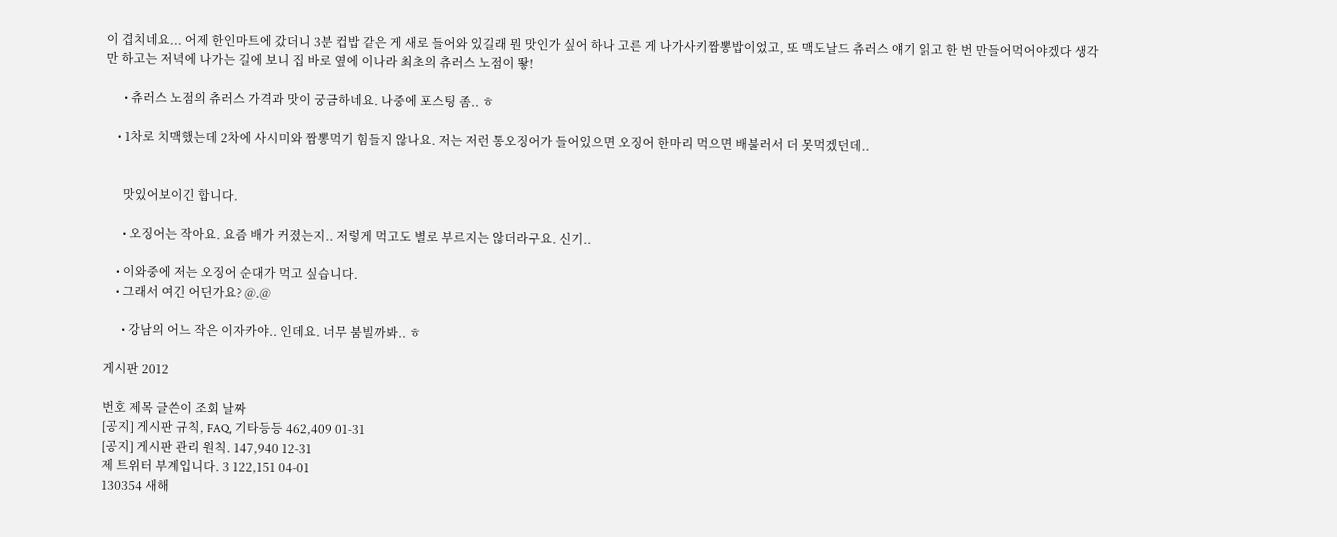이 겹치네요... 어제 한인마트에 갔더니 3분 컵밥 같은 게 새로 들어와 있길래 뭔 맛인가 싶어 하나 고른 게 나가사키짬뽕밥이었고, 또 맥도날드 츄러스 얘기 읽고 한 번 만들어먹어야겠다 생각만 하고는 저녁에 나가는 길에 보니 집 바로 옆에 이나라 최초의 츄러스 노점이 뙇!

      • 츄러스 노점의 츄러스 가격과 맛이 궁금하네요. 나중에 포스팅 좀.. ㅎ

    • 1차로 치맥했는데 2차에 사시미와 짬뽕먹기 힘들지 않나요. 저는 저런 통오징어가 들어있으면 오징어 한마리 먹으면 배불러서 더 못먹겠던데..


      맛있어보이긴 합니다.

      • 오징어는 작아요. 요즘 배가 커졌는지.. 저렇게 먹고도 별로 부르지는 않더라구요. 신기..

    • 이와중에 저는 오징어 순대가 먹고 싶습니다.
    • 그래서 여긴 어딘가요? @.@

      • 강남의 어느 작은 이자카야.. 인데요. 너무 붐빌까봐.. ㅎ

게시판 2012

번호 제목 글쓴이 조회 날짜
[공지] 게시판 규칙, FAQ, 기타등등 462,409 01-31
[공지] 게시판 관리 원칙. 147,940 12-31
제 트위터 부계입니다. 3 122,151 04-01
130354 새해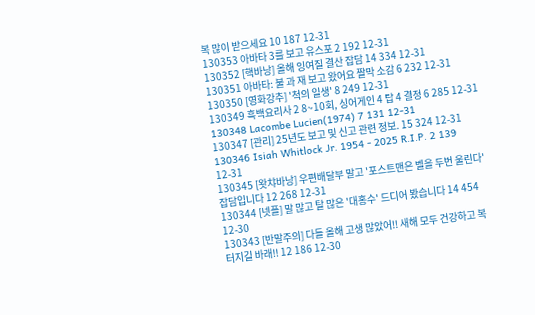복 많이 받으세요 10 187 12-31
130353 아바타 3를 보고 유스포 2 192 12-31
130352 [핵바낭] 올해 잉여질 결산 잡담 14 334 12-31
130351 아바타: 불 과 재 보고 왔어요 짤막 소감 6 232 12-31
130350 [영화강추] '척의 일생' 8 249 12-31
130349 흑백요리사 2 8~10회, 싱어게인 4 탑 4 결정 6 285 12-31
130348 Lacombe Lucien(1974) 7 131 12-31
130347 [관리] 25년도 보고 및 신고 관련 정보. 15 324 12-31
130346 Isiah Whitlock Jr. 1954 - 2025 R.I.P. 2 139 12-31
130345 [왓챠바낭] 우편배달부 말고 '포스트맨은 벨을 두번 울린다' 잡담입니다 12 268 12-31
130344 [넷플] 말 많고 탈 많은 '대홍수' 드디어 봤습니다 14 454 12-30
130343 [반말주의] 다들 올해 고생 많았어!! 새해 모두 건강하고 복 터지길 바래!! 12 186 12-30